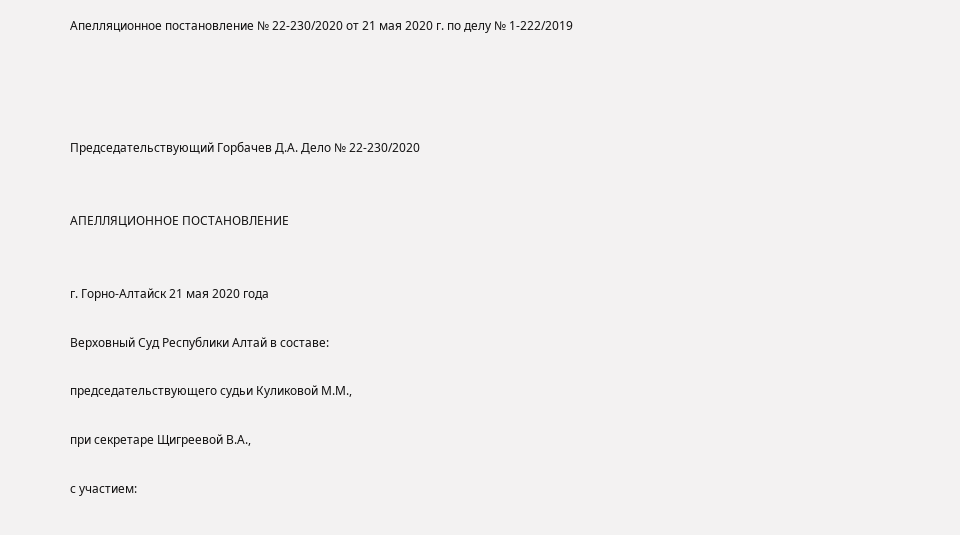Апелляционное постановление № 22-230/2020 от 21 мая 2020 г. по делу № 1-222/2019




Председательствующий Горбачев Д.А. Дело № 22-230/2020


АПЕЛЛЯЦИОННОЕ ПОСТАНОВЛЕНИЕ


г. Горно-Алтайск 21 мая 2020 года

Верховный Суд Республики Алтай в составе:

председательствующего судьи Куликовой М.М.,

при секретаре Щигреевой В.А.,

с участием: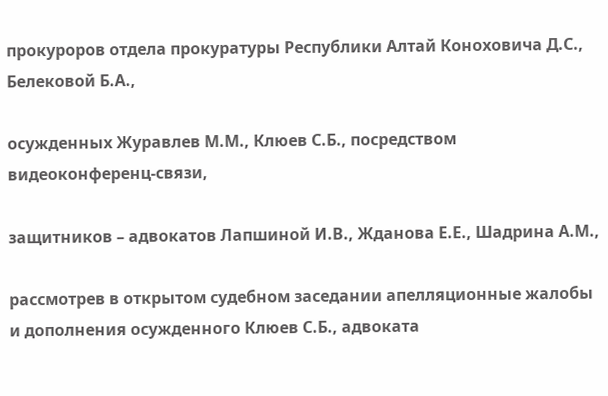прокуроров отдела прокуратуры Республики Алтай Коноховича Д.С., Белековой Б.А.,

осужденных Журавлев М.М., Клюев С.Б., посредством видеоконференц-связи,

защитников – адвокатов Лапшиной И.В., Жданова Е.Е., Шадрина А.М.,

рассмотрев в открытом судебном заседании апелляционные жалобы и дополнения осужденного Клюев С.Б., адвоката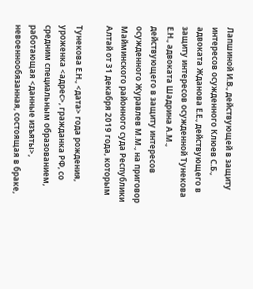Лапшиной И.В., действующей в защиту интересов осужденного Клюев С.Б., адвоката Жданова Е.Е., действующего в защиту интересов осужденной Тунекова Е.Н., адвоката Шадрина А.М., действующего в защиту интересов осужденного Журавлев М.М., на приговор Майминского районного суда Республики Алтай от 31 декабря 2019 года, которым

Тунекова Е.Н., <дата> года рождения, уроженка <адрес>, гражданка РФ, со средним специальным образованием, работающая <данные изъяты>, невоеннообязанная, состоящая в браке,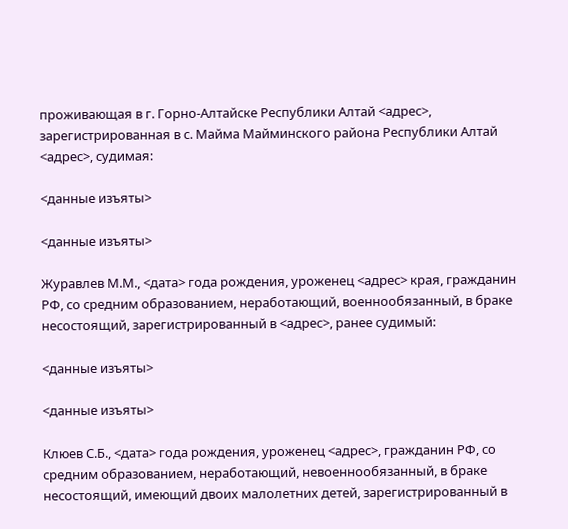проживающая в г. Горно-Алтайске Республики Алтай <адрес>, зарегистрированная в с. Майма Майминского района Республики Алтай <адрес>, судимая:

<данные изъяты>

<данные изъяты>

Журавлев М.М., <дата> года рождения, уроженец <адрес> края, гражданин РФ, со средним образованием, неработающий, военнообязанный, в браке несостоящий, зарегистрированный в <адрес>, ранее судимый:

<данные изъяты>

<данные изъяты>

Клюев С.Б., <дата> года рождения, уроженец <адрес>, гражданин РФ, со средним образованием, неработающий, невоеннообязанный, в браке несостоящий, имеющий двоих малолетних детей, зарегистрированный в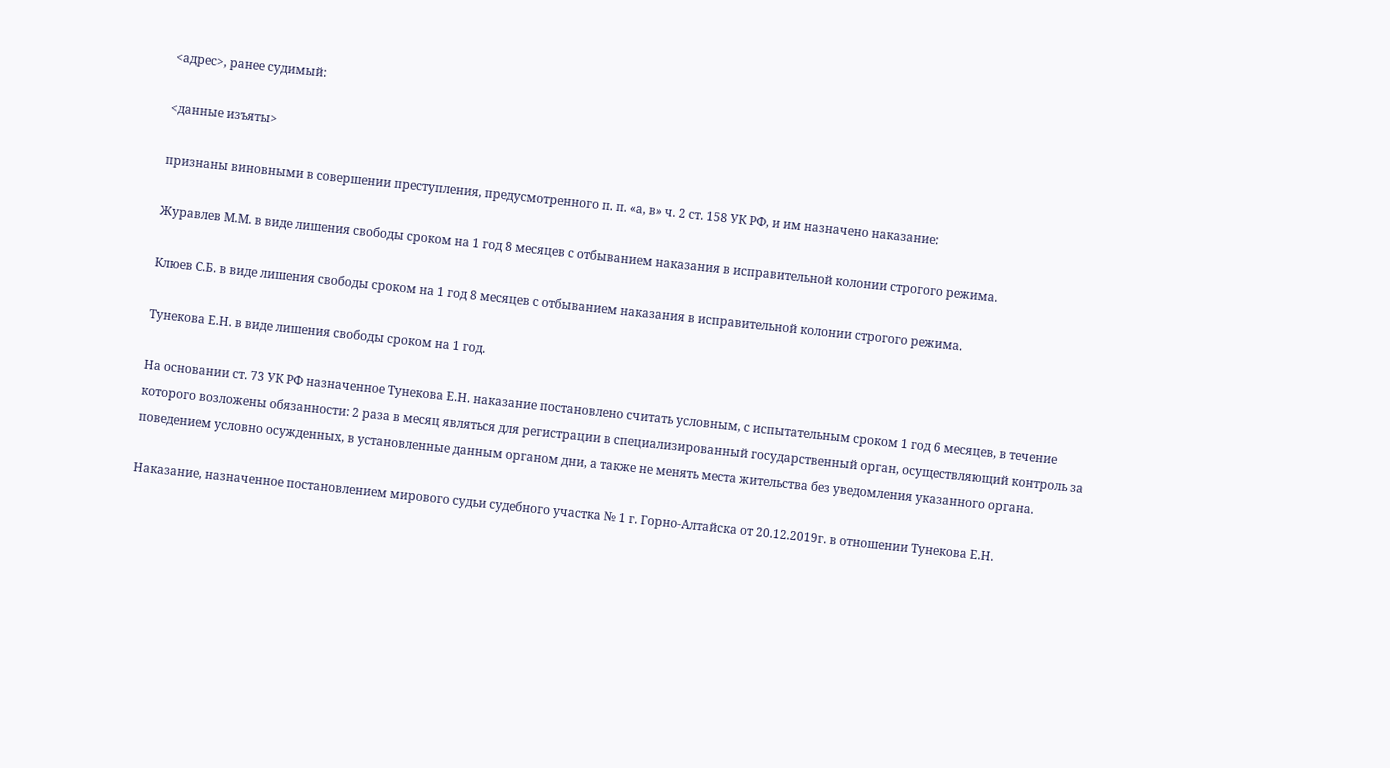<адрес>, ранее судимый:

<данные изъяты>

признаны виновными в совершении преступления, предусмотренного п. п. «а, в» ч. 2 ст. 158 УК РФ, и им назначено наказание:

Журавлев М.М. в виде лишения свободы сроком на 1 год 8 месяцев с отбыванием наказания в исправительной колонии строгого режима.

Клюев С.Б. в виде лишения свободы сроком на 1 год 8 месяцев с отбыванием наказания в исправительной колонии строгого режима.

Тунекова Е.Н. в виде лишения свободы сроком на 1 год.

На основании ст. 73 УК РФ назначенное Тунекова Е.Н. наказание постановлено считать условным, с испытательным сроком 1 год 6 месяцев, в течение которого возложены обязанности: 2 раза в месяц являться для регистрации в специализированный государственный орган, осуществляющий контроль за поведением условно осужденных, в установленные данным органом дни, а также не менять места жительства без уведомления указанного органа.

Наказание, назначенное постановлением мирового судьи судебного участка № 1 г. Горно-Алтайска от 20.12.2019г. в отношении Тунекова Е.Н.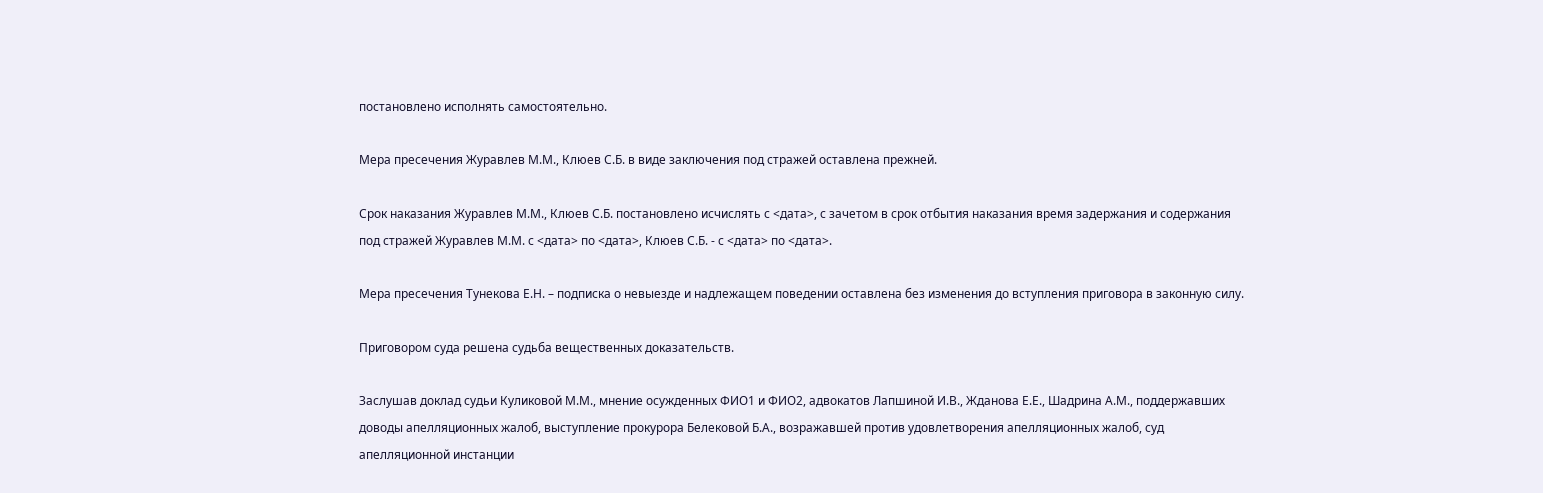постановлено исполнять самостоятельно.

Мера пресечения Журавлев М.М., Клюев С.Б. в виде заключения под стражей оставлена прежней.

Срок наказания Журавлев М.М., Клюев С.Б. постановлено исчислять с <дата>, с зачетом в срок отбытия наказания время задержания и содержания под стражей Журавлев М.М. с <дата> по <дата>, Клюев С.Б. - с <дата> по <дата>.

Мера пресечения Тунекова Е.Н. – подписка о невыезде и надлежащем поведении оставлена без изменения до вступления приговора в законную силу.

Приговором суда решена судьба вещественных доказательств.

Заслушав доклад судьи Куликовой М.М., мнение осужденных ФИО1 и ФИО2, адвокатов Лапшиной И.В., Жданова Е.Е., Шадрина А.М., поддержавших доводы апелляционных жалоб, выступление прокурора Белековой Б.А., возражавшей против удовлетворения апелляционных жалоб, суд апелляционной инстанции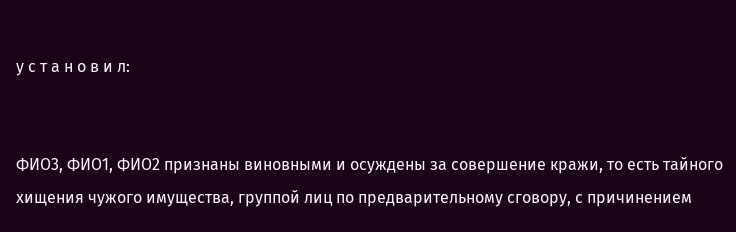у с т а н о в и л:


ФИО3, ФИО1, ФИО2 признаны виновными и осуждены за совершение кражи, то есть тайного хищения чужого имущества, группой лиц по предварительному сговору, с причинением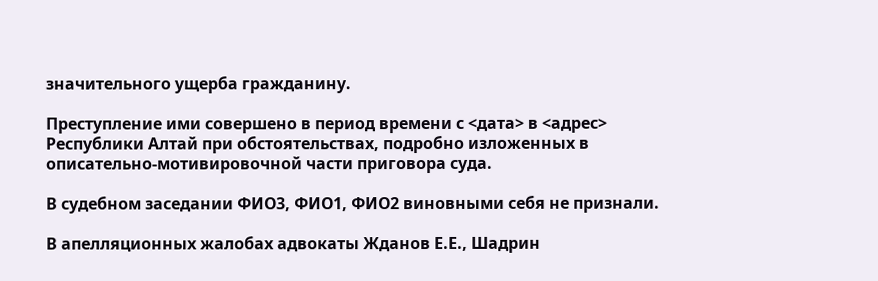значительного ущерба гражданину.

Преступление ими совершено в период времени с <дата> в <адрес> Республики Алтай при обстоятельствах, подробно изложенных в описательно-мотивировочной части приговора суда.

В судебном заседании ФИО3, ФИО1, ФИО2 виновными себя не признали.

В апелляционных жалобах адвокаты Жданов Е.Е., Шадрин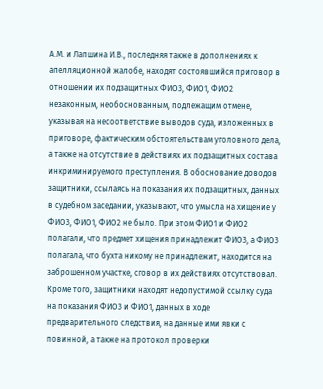А.М. и Лапшина И.В., последняя также в дополнениях к апелляционной жалобе, находят состоявшийся приговор в отношении их подзащитных ФИО3, ФИО1, ФИО2 незаконным, необоснованным, подлежащим отмене, указывая на несоответствие выводов суда, изложенных в приговоре, фактическим обстоятельствам уголовного дела, а также на отсутствие в действиях их подзащитных состава инкриминируемого преступления. В обоснование доводов защитники, ссылаясь на показания их подзащитных, данных в судебном заседании, указывают, что умысла на хищение у ФИО3, ФИО1, ФИО2 не было. При этом ФИО1 и ФИО2 полагали, что предмет хищения принадлежит ФИО3, а ФИО3 полагала, что бухта никому не принадлежит, находится на заброшенном участке, сговор в их действиях отсутствовал. Кроме того, защитники находят недопустимой ссылку суда на показания ФИО3 и ФИО1, данных в ходе предварительного следствия, на данные ими явки с повинной, а также на протокол проверки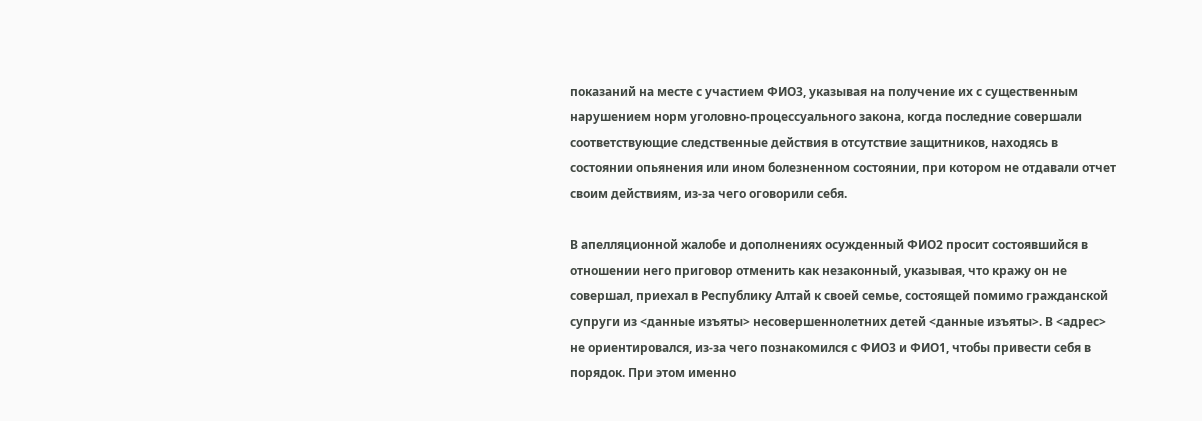показаний на месте с участием ФИО3, указывая на получение их с существенным нарушением норм уголовно-процессуального закона, когда последние совершали соответствующие следственные действия в отсутствие защитников, находясь в состоянии опьянения или ином болезненном состоянии, при котором не отдавали отчет своим действиям, из-за чего оговорили себя.

В апелляционной жалобе и дополнениях осужденный ФИО2 просит состоявшийся в отношении него приговор отменить как незаконный, указывая, что кражу он не совершал, приехал в Республику Алтай к своей семье, состоящей помимо гражданской супруги из <данные изъяты> несовершеннолетних детей <данные изъяты>. В <адрес> не ориентировался, из-за чего познакомился с ФИО3 и ФИО1, чтобы привести себя в порядок. При этом именно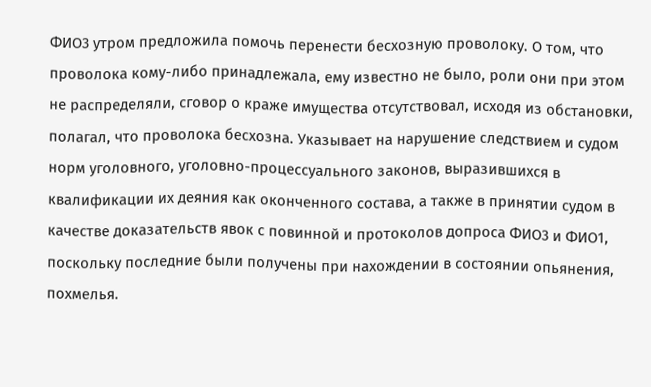ФИО3 утром предложила помочь перенести бесхозную проволоку. О том, что проволока кому-либо принадлежала, ему известно не было, роли они при этом не распределяли, сговор о краже имущества отсутствовал, исходя из обстановки, полагал, что проволока бесхозна. Указывает на нарушение следствием и судом норм уголовного, уголовно-процессуального законов, выразившихся в квалификации их деяния как оконченного состава, а также в принятии судом в качестве доказательств явок с повинной и протоколов допроса ФИО3 и ФИО1, поскольку последние были получены при нахождении в состоянии опьянения, похмелья.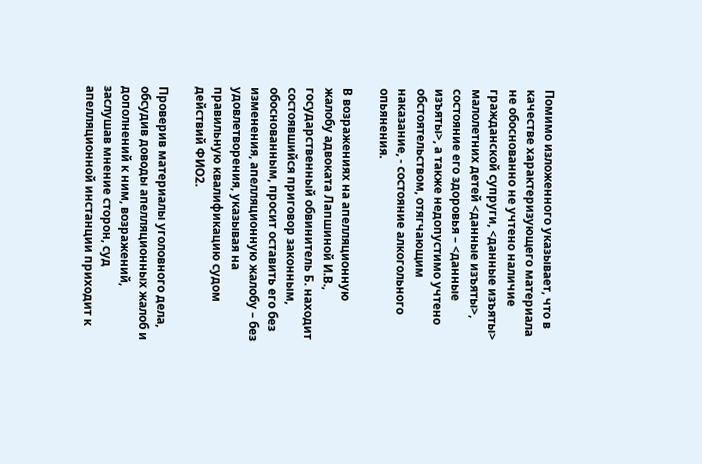Помимо изложенного указывает, что в качестве характеризующего материала не обоснованно не учтено наличие гражданской супруги, <данные изъяты> малолетних детей <данные изъяты>, состояние его здоровья – <данные изъяты>, а также недопустимо учтено обстоятельством, отягчающим наказание, - состояние алкогольного опьянения.

В возражениях на апелляционную жалобу адвоката Лапшиной И.В., государственный обвинитель Б. находит состоявшийся приговор законным, обоснованным, просит оставить его без изменения, апелляционную жалобу – без удовлетворения, указывая на правильную квалификацию судом действий ФИО2.

Проверив материалы уголовного дела, обсудив доводы апелляционных жалоб и дополнений к ним, возражений, заслушав мнение сторон, суд апелляционной инстанции приходит к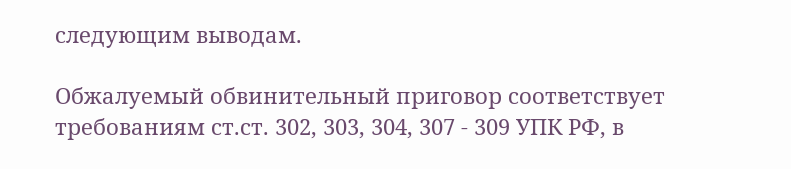следующим выводам.

Обжалуемый обвинительный приговор соответствует требованиям ст.ст. 302, 303, 304, 307 - 309 УПК РФ, в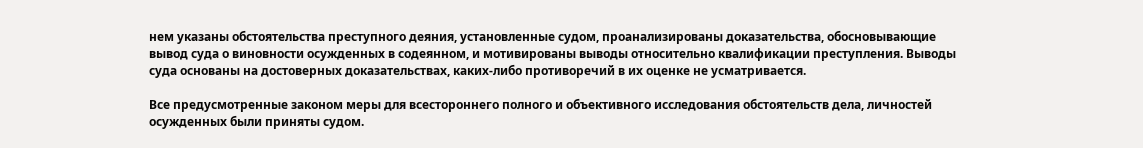нем указаны обстоятельства преступного деяния, установленные судом, проанализированы доказательства, обосновывающие вывод суда о виновности осужденных в содеянном, и мотивированы выводы относительно квалификации преступления. Выводы суда основаны на достоверных доказательствах, каких-либо противоречий в их оценке не усматривается.

Все предусмотренные законом меры для всестороннего полного и объективного исследования обстоятельств дела, личностей осужденных были приняты судом.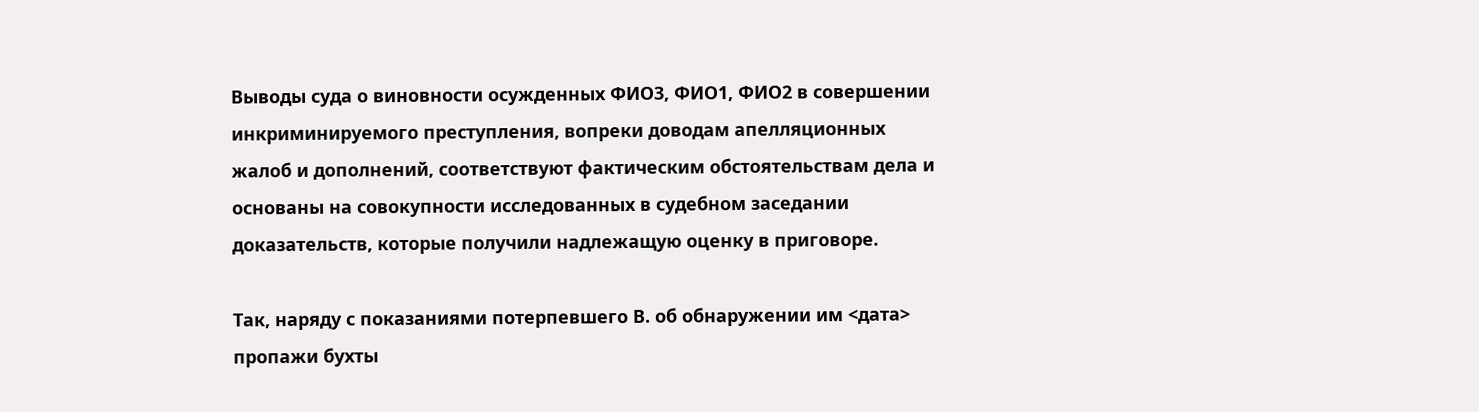Выводы суда о виновности осужденных ФИО3, ФИО1, ФИО2 в совершении инкриминируемого преступления, вопреки доводам апелляционных жалоб и дополнений, соответствуют фактическим обстоятельствам дела и основаны на совокупности исследованных в судебном заседании доказательств, которые получили надлежащую оценку в приговоре.

Так, наряду с показаниями потерпевшего В. об обнаружении им <дата> пропажи бухты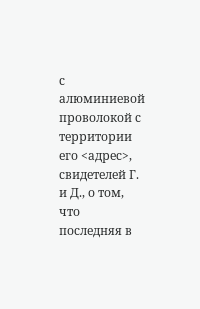с алюминиевой проволокой с территории его <адрес>, свидетелей Г. и Д., о том, что последняя в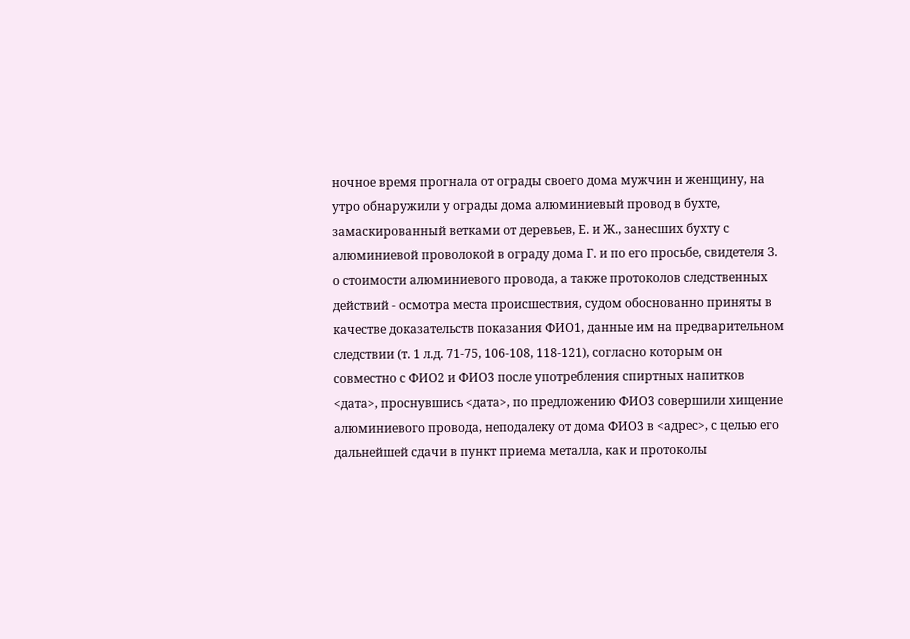ночное время прогнала от ограды своего дома мужчин и женщину, на утро обнаружили у ограды дома алюминиевый провод в бухте, замаскированный ветками от деревьев, Е. и Ж., занесших бухту с алюминиевой проволокой в ограду дома Г. и по его просьбе, свидетеля З. о стоимости алюминиевого провода, а также протоколов следственных действий - осмотра места происшествия, судом обоснованно приняты в качестве доказательств показания ФИО1, данные им на предварительном следствии (т. 1 л.д. 71-75, 106-108, 118-121), согласно которым он совместно с ФИО2 и ФИО3 после употребления спиртных напитков <дата>, проснувшись <дата>, по предложению ФИО3 совершили хищение алюминиевого провода, неподалеку от дома ФИО3 в <адрес>, с целью его дальнейшей сдачи в пункт приема металла, как и протоколы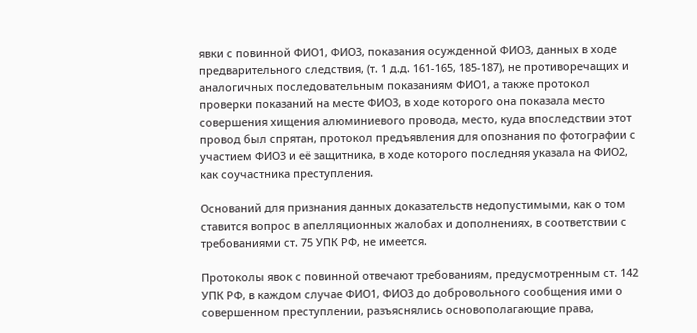явки с повинной ФИО1, ФИО3, показания осужденной ФИО3, данных в ходе предварительного следствия, (т. 1 д.д. 161-165, 185-187), не противоречащих и аналогичных последовательным показаниям ФИО1, а также протокол проверки показаний на месте ФИО3, в ходе которого она показала место совершения хищения алюминиевого провода, место, куда впоследствии этот провод был спрятан, протокол предъявления для опознания по фотографии с участием ФИО3 и её защитника, в ходе которого последняя указала на ФИО2, как соучастника преступления.

Оснований для признания данных доказательств недопустимыми, как о том ставится вопрос в апелляционных жалобах и дополнениях, в соответствии с требованиями ст. 75 УПК РФ, не имеется.

Протоколы явок с повинной отвечают требованиям, предусмотренным ст. 142 УПК РФ, в каждом случае ФИО1, ФИО3 до добровольного сообщения ими о совершенном преступлении, разъяснялись основополагающие права,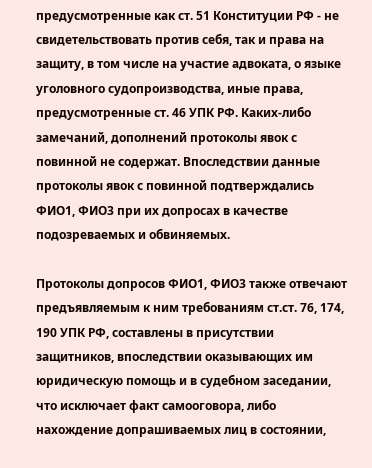предусмотренные как ст. 51 Конституции РФ - не свидетельствовать против себя, так и права на защиту, в том числе на участие адвоката, о языке уголовного судопроизводства, иные права, предусмотренные ст. 46 УПК РФ. Каких-либо замечаний, дополнений протоколы явок с повинной не содержат. Впоследствии данные протоколы явок с повинной подтверждались ФИО1, ФИО3 при их допросах в качестве подозреваемых и обвиняемых.

Протоколы допросов ФИО1, ФИО3 также отвечают предъявляемым к ним требованиям ст.ст. 76, 174, 190 УПК РФ, составлены в присутствии защитников, впоследствии оказывающих им юридическую помощь и в судебном заседании, что исключает факт самооговора, либо нахождение допрашиваемых лиц в состоянии,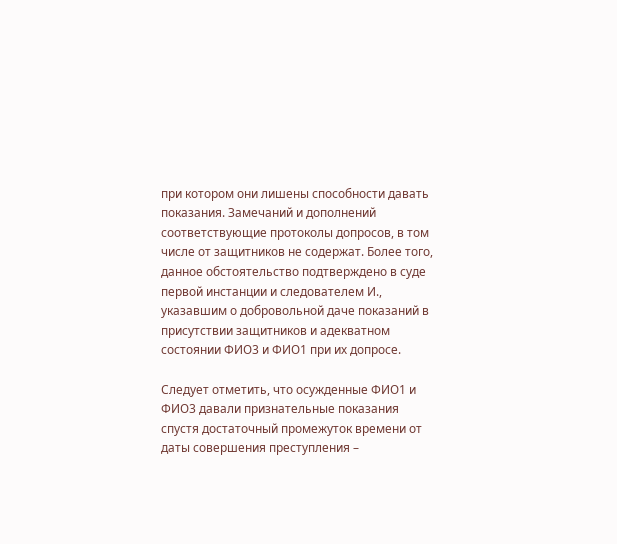при котором они лишены способности давать показания. Замечаний и дополнений соответствующие протоколы допросов, в том числе от защитников не содержат. Более того, данное обстоятельство подтверждено в суде первой инстанции и следователем И., указавшим о добровольной даче показаний в присутствии защитников и адекватном состоянии ФИО3 и ФИО1 при их допросе.

Следует отметить, что осужденные ФИО1 и ФИО3 давали признательные показания спустя достаточный промежуток времени от даты совершения преступления –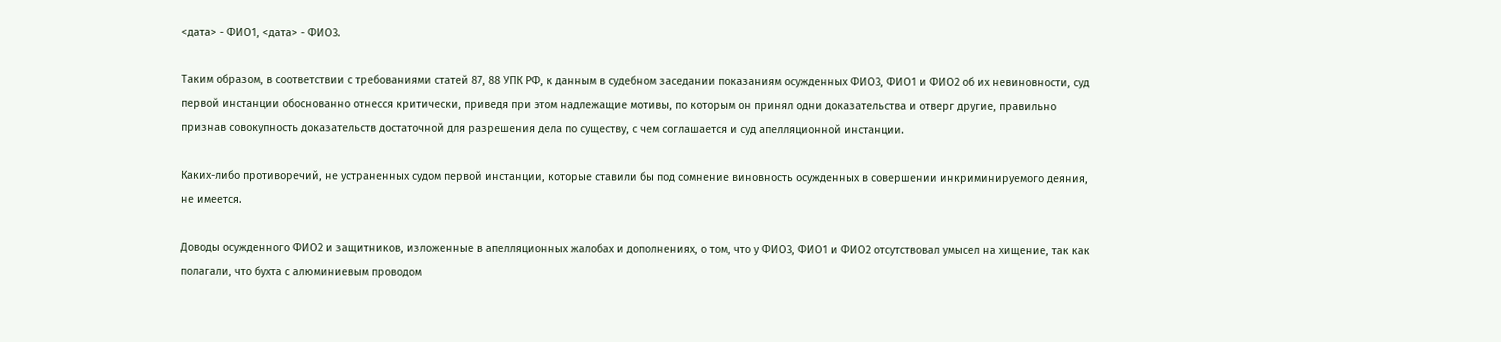<дата> - ФИО1, <дата> - ФИО3.

Таким образом, в соответствии с требованиями статей 87, 88 УПК РФ, к данным в судебном заседании показаниям осужденных ФИО3, ФИО1 и ФИО2 об их невиновности, суд первой инстанции обоснованно отнесся критически, приведя при этом надлежащие мотивы, по которым он принял одни доказательства и отверг другие, правильно признав совокупность доказательств достаточной для разрешения дела по существу, с чем соглашается и суд апелляционной инстанции.

Каких-либо противоречий, не устраненных судом первой инстанции, которые ставили бы под сомнение виновность осужденных в совершении инкриминируемого деяния, не имеется.

Доводы осужденного ФИО2 и защитников, изложенные в апелляционных жалобах и дополнениях, о том, что у ФИО3, ФИО1 и ФИО2 отсутствовал умысел на хищение, так как полагали, что бухта с алюминиевым проводом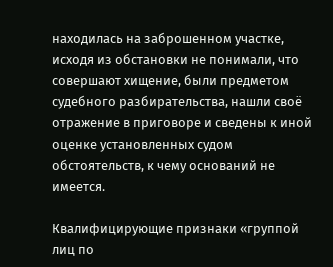находилась на заброшенном участке, исходя из обстановки не понимали, что совершают хищение, были предметом судебного разбирательства, нашли своё отражение в приговоре и сведены к иной оценке установленных судом обстоятельств, к чему оснований не имеется.

Квалифицирующие признаки «группой лиц по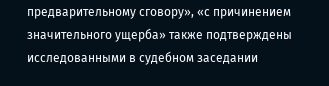предварительному сговору», «с причинением значительного ущерба» также подтверждены исследованными в судебном заседании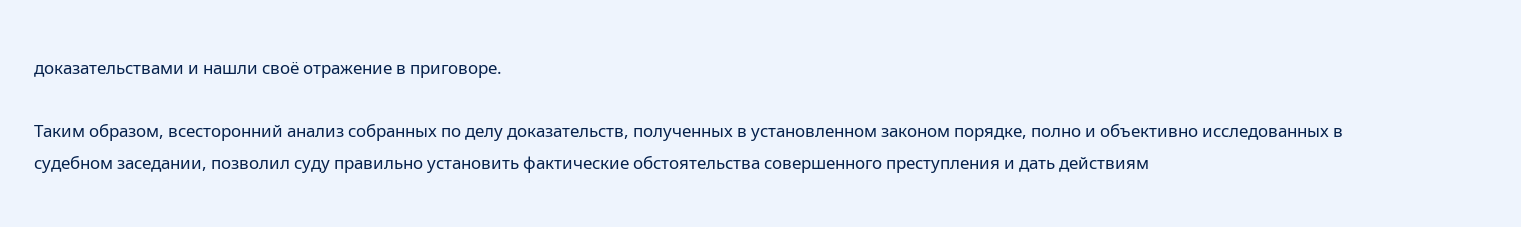доказательствами и нашли своё отражение в приговоре.

Таким образом, всесторонний анализ собранных по делу доказательств, полученных в установленном законом порядке, полно и объективно исследованных в судебном заседании, позволил суду правильно установить фактические обстоятельства совершенного преступления и дать действиям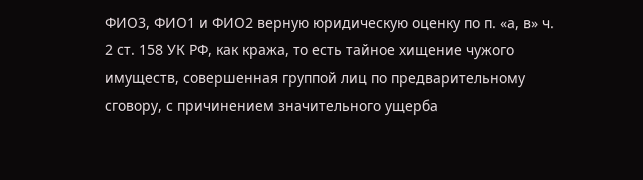ФИО3, ФИО1 и ФИО2 верную юридическую оценку по п. «а, в» ч. 2 ст. 158 УК РФ, как кража, то есть тайное хищение чужого имуществ, совершенная группой лиц по предварительному сговору, с причинением значительного ущерба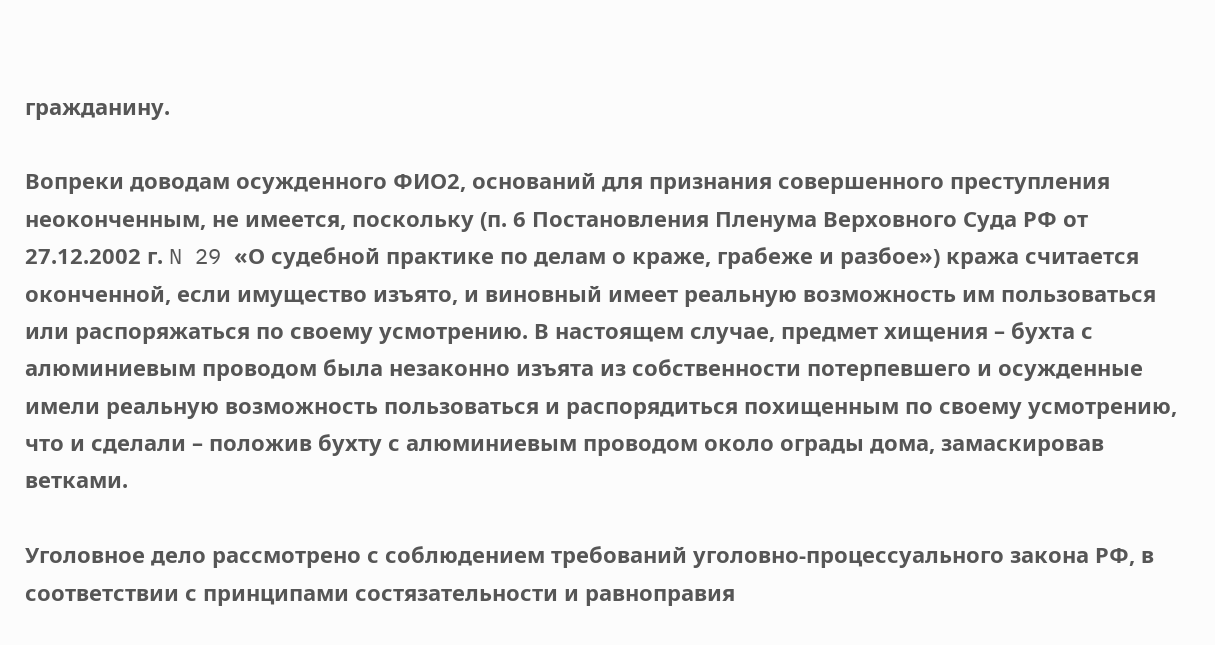гражданину.

Вопреки доводам осужденного ФИО2, оснований для признания совершенного преступления неоконченным, не имеется, поскольку (п. 6 Постановления Пленума Верховного Суда РФ от 27.12.2002 г. N 29 «О судебной практике по делам о краже, грабеже и разбое») кража считается оконченной, если имущество изъято, и виновный имеет реальную возможность им пользоваться или распоряжаться по своему усмотрению. В настоящем случае, предмет хищения – бухта с алюминиевым проводом была незаконно изъята из собственности потерпевшего и осужденные имели реальную возможность пользоваться и распорядиться похищенным по своему усмотрению, что и сделали – положив бухту с алюминиевым проводом около ограды дома, замаскировав ветками.

Уголовное дело рассмотрено с соблюдением требований уголовно-процессуального закона РФ, в соответствии с принципами состязательности и равноправия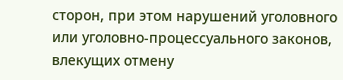сторон, при этом нарушений уголовного или уголовно-процессуального законов, влекущих отмену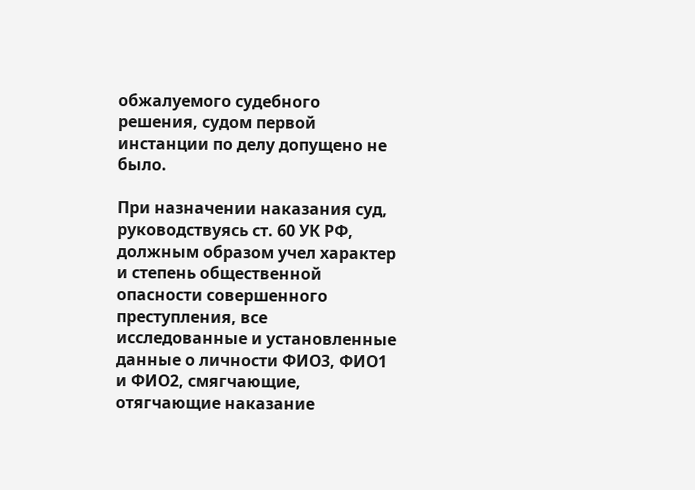обжалуемого судебного решения, судом первой инстанции по делу допущено не было.

При назначении наказания суд, руководствуясь ст. 60 УК РФ, должным образом учел характер и степень общественной опасности совершенного преступления, все исследованные и установленные данные о личности ФИО3, ФИО1 и ФИО2, смягчающие, отягчающие наказание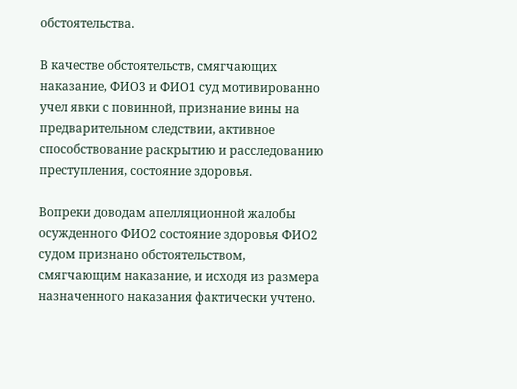обстоятельства.

В качестве обстоятельств, смягчающих наказание, ФИО3 и ФИО1 суд мотивированно учел явки с повинной, признание вины на предварительном следствии, активное способствование раскрытию и расследованию преступления, состояние здоровья.

Вопреки доводам апелляционной жалобы осужденного ФИО2 состояние здоровья ФИО2 судом признано обстоятельством, смягчающим наказание, и исходя из размера назначенного наказания фактически учтено.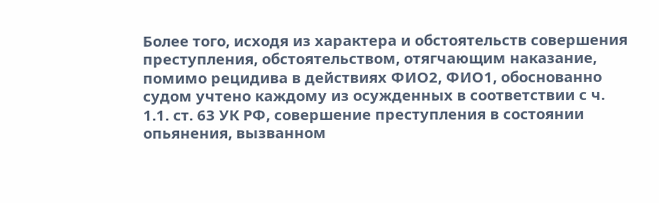Более того, исходя из характера и обстоятельств совершения преступления, обстоятельством, отягчающим наказание, помимо рецидива в действиях ФИО2, ФИО1, обоснованно судом учтено каждому из осужденных в соответствии с ч. 1.1. ст. 63 УК РФ, совершение преступления в состоянии опьянения, вызванном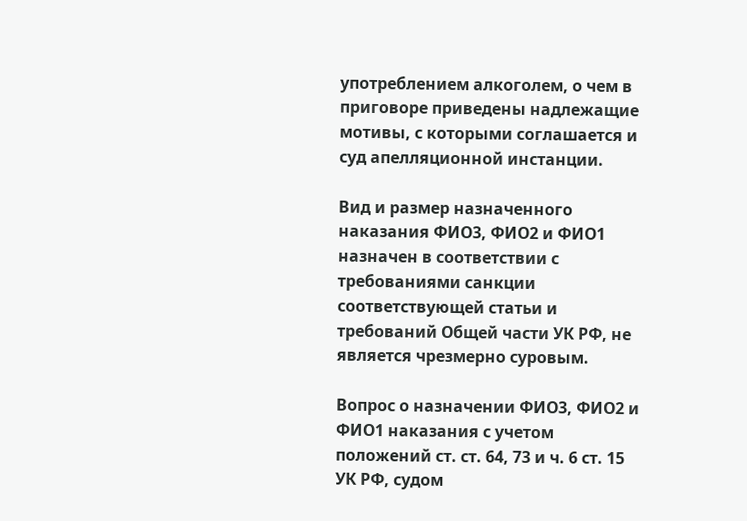употреблением алкоголем, о чем в приговоре приведены надлежащие мотивы, с которыми соглашается и суд апелляционной инстанции.

Вид и размер назначенного наказания ФИО3, ФИО2 и ФИО1 назначен в соответствии с требованиями санкции соответствующей статьи и требований Общей части УК РФ, не является чрезмерно суровым.

Вопрос о назначении ФИО3, ФИО2 и ФИО1 наказания с учетом положений ст. ст. 64, 73 и ч. 6 ст. 15 УК РФ, судом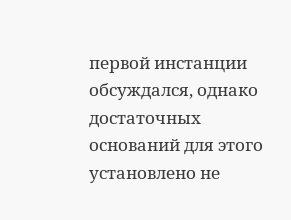первой инстанции обсуждался, однако достаточных оснований для этого установлено не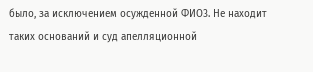было, за исключением осужденной ФИО3. Не находит таких оснований и суд апелляционной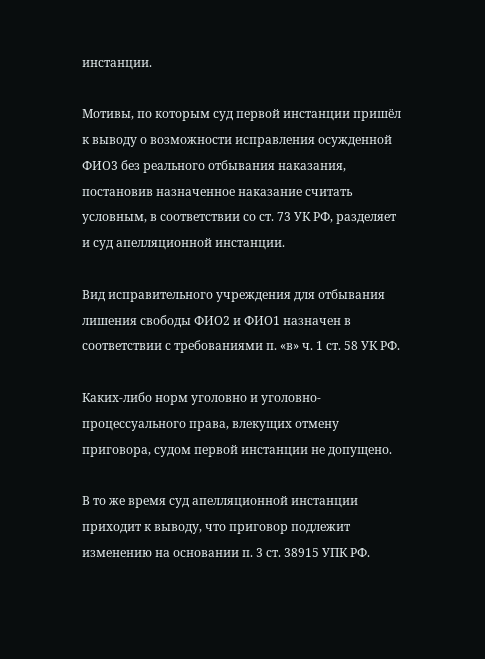инстанции.

Мотивы, по которым суд первой инстанции пришёл к выводу о возможности исправления осужденной ФИО3 без реального отбывания наказания, постановив назначенное наказание считать условным, в соответствии со ст. 73 УК РФ, разделяет и суд апелляционной инстанции.

Вид исправительного учреждения для отбывания лишения свободы ФИО2 и ФИО1 назначен в соответствии с требованиями п. «в» ч. 1 ст. 58 УК РФ.

Каких-либо норм уголовно и уголовно-процессуального права, влекущих отмену приговора, судом первой инстанции не допущено.

В то же время суд апелляционной инстанции приходит к выводу, что приговор подлежит изменению на основании п. 3 ст. 38915 УПК РФ.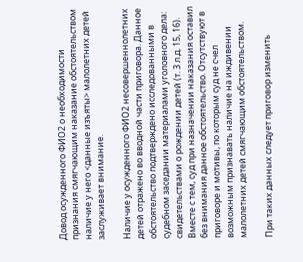Довод осужденного ФИО2 о необходимости признания смягчающим наказание обстоятельством наличие у него <данные изъяты> малолетних детей заслуживает внимание.

Наличие у осужденного ФИО2 несовершеннолетних детей отражено во вводной части приговора. Данное обстоятельство подтверждено исследованными в судебном заседании материалами уголовного дела: свидетельствами о рождении детей (т. 3 л.д. 15, 16). Вместе с тем, суд при назначении наказания оставил без внимания данное обстоятельство. Отсутствуют в приговоре и мотивы, по которым суд не счел возможным признавать наличие на иждивении малолетних детей смягчающим обстоятельством.

При таких данных следует приговор изменить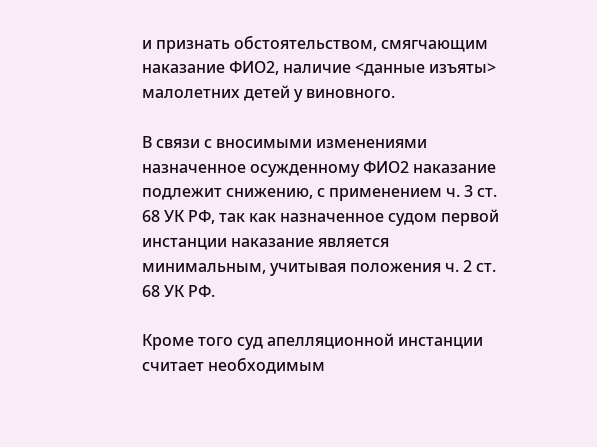и признать обстоятельством, смягчающим наказание ФИО2, наличие <данные изъяты> малолетних детей у виновного.

В связи с вносимыми изменениями назначенное осужденному ФИО2 наказание подлежит снижению, с применением ч. 3 ст. 68 УК РФ, так как назначенное судом первой инстанции наказание является минимальным, учитывая положения ч. 2 ст. 68 УК РФ.

Кроме того суд апелляционной инстанции считает необходимым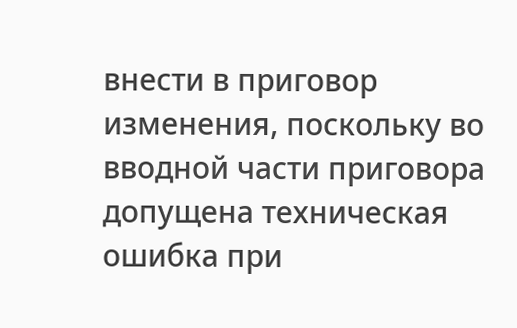внести в приговор изменения, поскольку во вводной части приговора допущена техническая ошибка при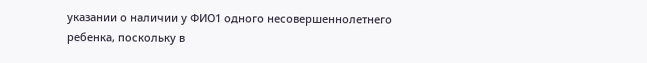указании о наличии у ФИО1 одного несовершеннолетнего ребенка, поскольку в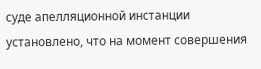суде апелляционной инстанции установлено, что на момент совершения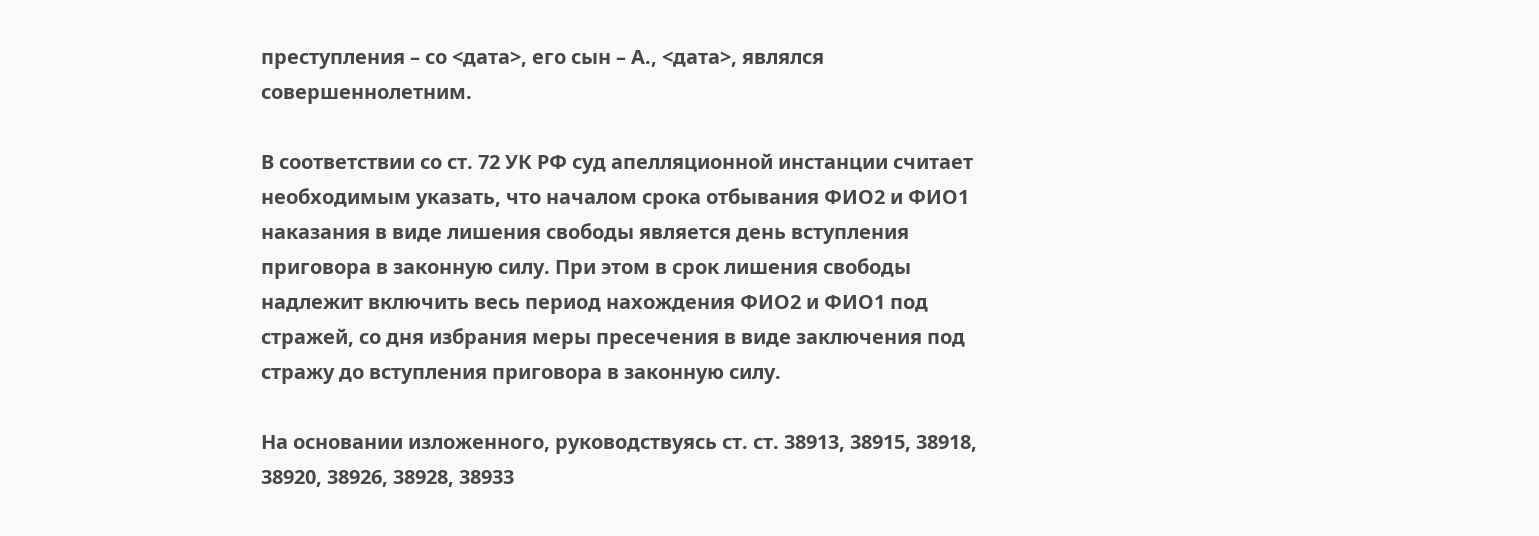преступления – со <дата>, его сын – А., <дата>, являлся совершеннолетним.

В соответствии со ст. 72 УК РФ суд апелляционной инстанции считает необходимым указать, что началом срока отбывания ФИО2 и ФИО1 наказания в виде лишения свободы является день вступления приговора в законную силу. При этом в срок лишения свободы надлежит включить весь период нахождения ФИО2 и ФИО1 под стражей, со дня избрания меры пресечения в виде заключения под стражу до вступления приговора в законную силу.

На основании изложенного, руководствуясь ст. ст. 38913, 38915, 38918, 38920, 38926, 38928, 38933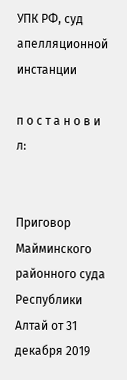УПК РФ, суд апелляционной инстанции

п о с т а н о в и л:


Приговор Майминского районного суда Республики Алтай от 31 декабря 2019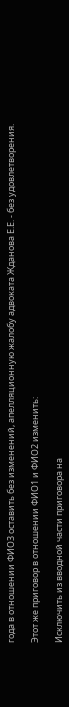года в отношении ФИО3 оставить без изменений, апелляционную жалобу адвоката Жданова Е.Е. - без удовлетворения.

Этот же приговор в отношении ФИО1 и ФИО2 изменить:

Исключить из вводной части приговора на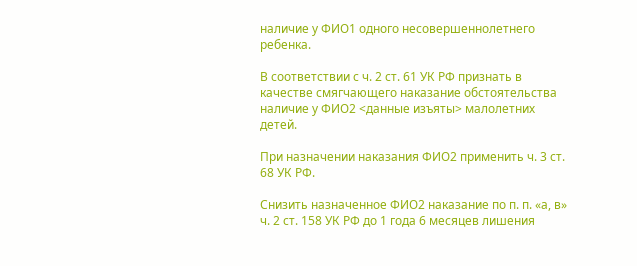наличие у ФИО1 одного несовершеннолетнего ребенка.

В соответствии с ч. 2 ст. 61 УК РФ признать в качестве смягчающего наказание обстоятельства наличие у ФИО2 <данные изъяты> малолетних детей.

При назначении наказания ФИО2 применить ч. 3 ст. 68 УК РФ.

Снизить назначенное ФИО2 наказание по п. п. «а, в» ч. 2 ст. 158 УК РФ до 1 года 6 месяцев лишения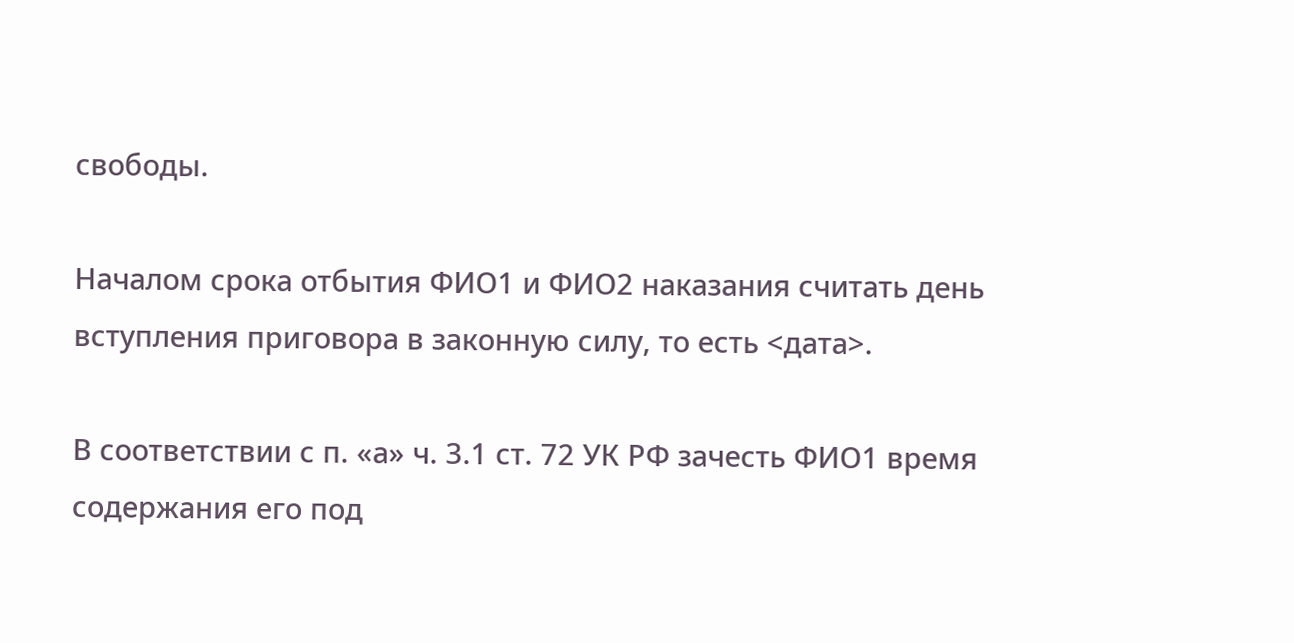свободы.

Началом срока отбытия ФИО1 и ФИО2 наказания считать день вступления приговора в законную силу, то есть <дата>.

В соответствии с п. «а» ч. 3.1 ст. 72 УК РФ зачесть ФИО1 время содержания его под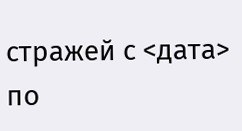стражей с <дата> по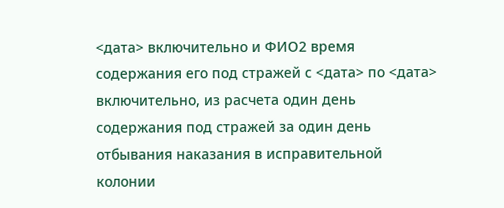<дата> включительно и ФИО2 время содержания его под стражей с <дата> по <дата> включительно, из расчета один день содержания под стражей за один день отбывания наказания в исправительной колонии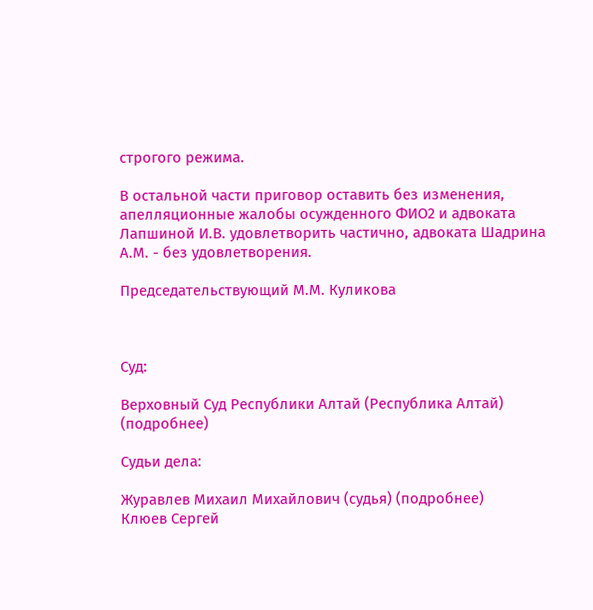строгого режима.

В остальной части приговор оставить без изменения, апелляционные жалобы осужденного ФИО2 и адвоката Лапшиной И.В. удовлетворить частично, адвоката Шадрина А.М. - без удовлетворения.

Председательствующий М.М. Куликова



Суд:

Верховный Суд Республики Алтай (Республика Алтай) (подробнее)

Судьи дела:

Журавлев Михаил Михайлович (судья) (подробнее)
Клюев Сергей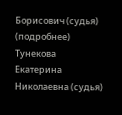Борисович (судья) (подробнее)
Тунекова Екатерина Николаевна (судья)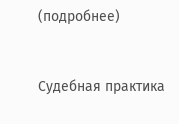(подробнее)


Судебная практика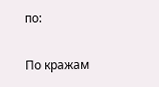по:

По кражам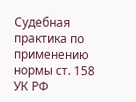Судебная практика по применению нормы ст. 158 УК РФ